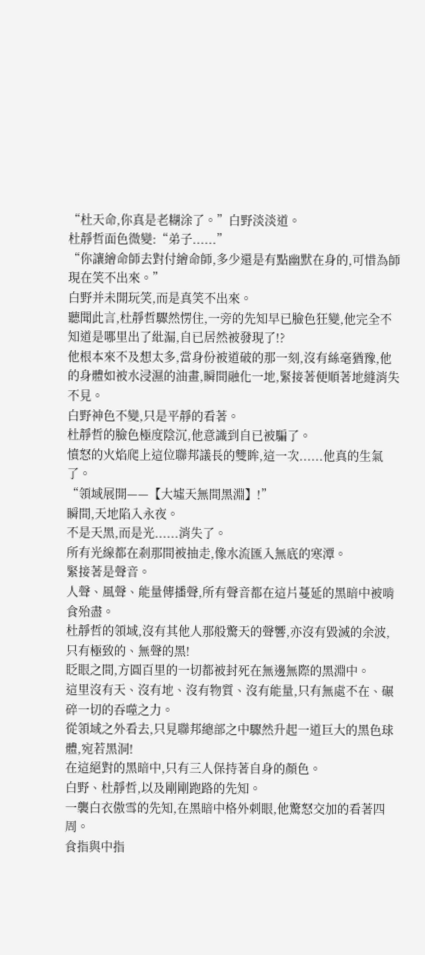“杜天命,你真是老糊涂了。”白野淡淡道。
杜靜哲面色微變:“弟子......”
“你讓繪命師去對付繪命師,多少還是有點幽默在身的,可惜為師現在笑不出來。”
白野并未開玩笑,而是真笑不出來。
聽聞此言,杜靜哲驟然愣住,一旁的先知早已臉色狂變,他完全不知道是哪里出了紕漏,自已居然被發現了!?
他根本來不及想太多,當身份被道破的那一刻,沒有絲毫猶豫,他的身體如被水浸濕的油畫,瞬間融化一地,緊接著便順著地縫消失不見。
白野神色不變,只是平靜的看著。
杜靜哲的臉色極度陰沉,他意識到自已被騙了。
憤怒的火焰爬上這位聯邦議長的雙眸,這一次......他真的生氣了。
“領域展開——【大墟天無間黑淵】!”
瞬間,天地陷入永夜。
不是天黑,而是光......消失了。
所有光線都在剎那間被抽走,像水流匯入無底的寒潭。
緊接著是聲音。
人聲、風聲、能量傳播聲,所有聲音都在這片蔓延的黑暗中被啃食殆盡。
杜靜哲的領域,沒有其他人那般驚天的聲響,亦沒有毀滅的余波,只有極致的、無聲的黑!
眨眼之間,方圓百里的一切都被封死在無邊無際的黑淵中。
這里沒有天、沒有地、沒有物質、沒有能量,只有無處不在、碾碎一切的吞噬之力。
從領域之外看去,只見聯邦總部之中驟然升起一道巨大的黑色球體,宛若黑洞!
在這絕對的黑暗中,只有三人保持著自身的顏色。
白野、杜靜哲,以及剛剛跑路的先知。
一襲白衣傲雪的先知,在黑暗中格外刺眼,他驚怒交加的看著四周。
食指與中指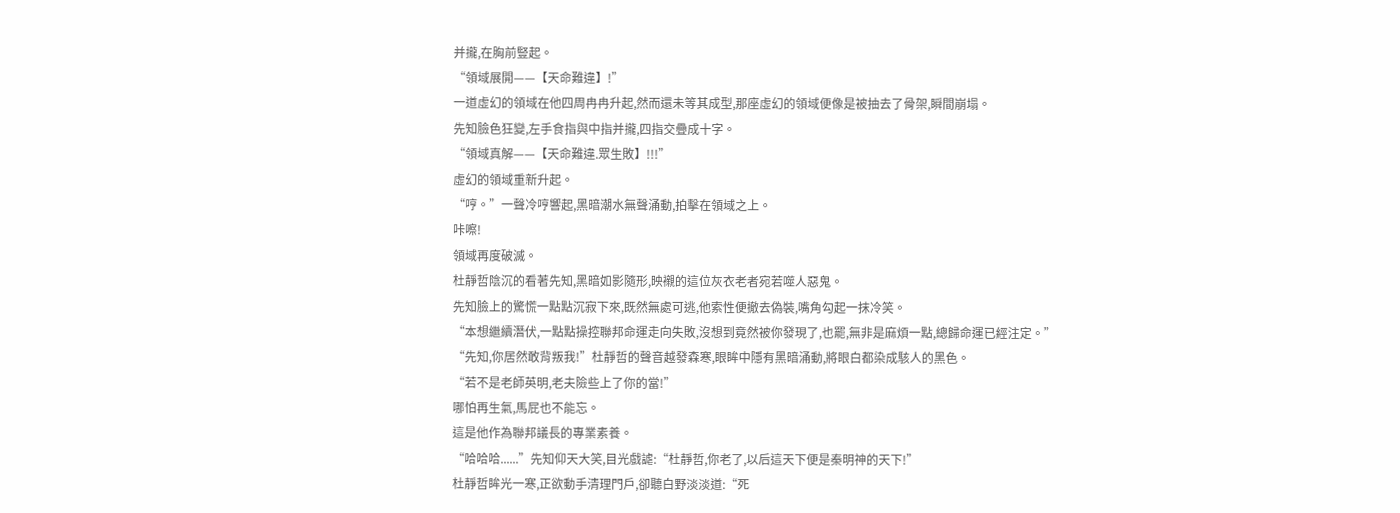并攏,在胸前豎起。
“領域展開——【天命難違】!”
一道虛幻的領域在他四周冉冉升起,然而還未等其成型,那座虛幻的領域便像是被抽去了骨架,瞬間崩塌。
先知臉色狂變,左手食指與中指并攏,四指交疊成十字。
“領域真解——【天命難違.眾生敗】!!!”
虛幻的領域重新升起。
“哼。”一聲冷哼響起,黑暗潮水無聲涌動,拍擊在領域之上。
咔嚓!
領域再度破滅。
杜靜哲陰沉的看著先知,黑暗如影隨形,映襯的這位灰衣老者宛若噬人惡鬼。
先知臉上的驚慌一點點沉寂下來,既然無處可逃,他索性便撤去偽裝,嘴角勾起一抹冷笑。
“本想繼續潛伏,一點點操控聯邦命運走向失敗,沒想到竟然被你發現了,也罷,無非是麻煩一點,總歸命運已經注定。”
“先知,你居然敢背叛我!”杜靜哲的聲音越發森寒,眼眸中隱有黑暗涌動,將眼白都染成駭人的黑色。
“若不是老師英明,老夫險些上了你的當!”
哪怕再生氣,馬屁也不能忘。
這是他作為聯邦議長的專業素養。
“哈哈哈......”先知仰天大笑,目光戲謔:“杜靜哲,你老了,以后這天下便是秦明神的天下!”
杜靜哲眸光一寒,正欲動手清理門戶,卻聽白野淡淡道:“死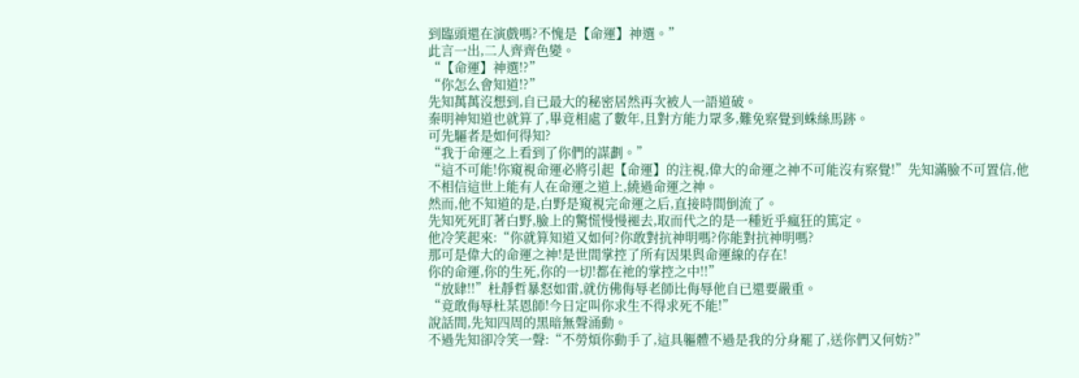到臨頭還在演戲嗎?不愧是【命運】神選。”
此言一出,二人齊齊色變。
“【命運】神選!?”
“你怎么會知道!?”
先知萬萬沒想到,自已最大的秘密居然再次被人一語道破。
秦明神知道也就算了,畢竟相處了數年,且對方能力眾多,難免察覺到蛛絲馬跡。
可先驅者是如何得知?
“我于命運之上看到了你們的謀劃。”
“這不可能!你窺視命運必將引起【命運】的注視,偉大的命運之神不可能沒有察覺!”先知滿臉不可置信,他不相信這世上能有人在命運之道上,繞過命運之神。
然而,他不知道的是,白野是窺視完命運之后,直接時間倒流了。
先知死死盯著白野,臉上的驚慌慢慢褪去,取而代之的是一種近乎瘋狂的篤定。
他冷笑起來:“你就算知道又如何?你敢對抗神明嗎?你能對抗神明嗎?
那可是偉大的命運之神!是世間掌控了所有因果與命運線的存在!
你的命運,你的生死,你的一切!都在祂的掌控之中!!”
“放肆!!”杜靜哲暴怒如雷,就仿佛侮辱老師比侮辱他自已還要嚴重。
“竟敢侮辱杜某恩師!今日定叫你求生不得求死不能!”
說話間,先知四周的黑暗無聲涌動。
不過先知卻冷笑一聲:“不勞煩你動手了,這具軀體不過是我的分身罷了,送你們又何妨?”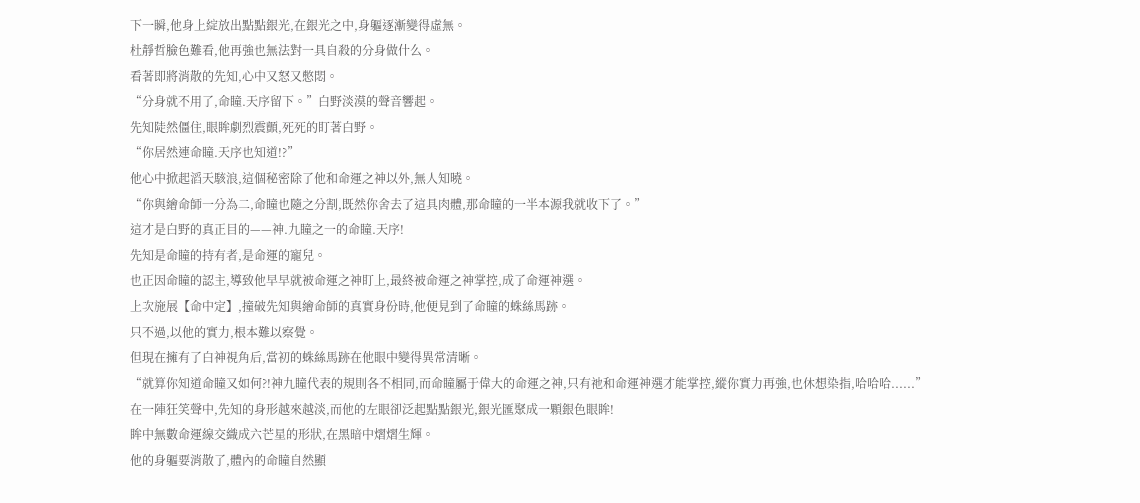下一瞬,他身上綻放出點點銀光,在銀光之中,身軀逐漸變得虛無。
杜靜哲臉色難看,他再強也無法對一具自殺的分身做什么。
看著即將消散的先知,心中又怒又憋悶。
“分身就不用了,命瞳.天序留下。”白野淡漠的聲音響起。
先知陡然僵住,眼眸劇烈震顫,死死的盯著白野。
“你居然連命瞳.天序也知道!?”
他心中掀起滔天駭浪,這個秘密除了他和命運之神以外,無人知曉。
“你與繪命師一分為二,命瞳也隨之分割,既然你舍去了這具肉體,那命瞳的一半本源我就收下了。”
這才是白野的真正目的——神.九瞳之一的命瞳.天序!
先知是命瞳的持有者,是命運的寵兒。
也正因命瞳的認主,導致他早早就被命運之神盯上,最終被命運之神掌控,成了命運神選。
上次施展【命中定】,撞破先知與繪命師的真實身份時,他便見到了命瞳的蛛絲馬跡。
只不過,以他的實力,根本難以察覺。
但現在擁有了白神視角后,當初的蛛絲馬跡在他眼中變得異常清晰。
“就算你知道命瞳又如何?!神九瞳代表的規則各不相同,而命瞳屬于偉大的命運之神,只有祂和命運神選才能掌控,縱你實力再強,也休想染指,哈哈哈......”
在一陣狂笑聲中,先知的身形越來越淡,而他的左眼卻泛起點點銀光,銀光匯聚成一顆銀色眼眸!
眸中無數命運線交織成六芒星的形狀,在黑暗中熠熠生輝。
他的身軀要消散了,體內的命瞳自然顯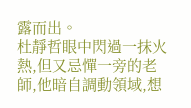露而出。
杜靜哲眼中閃過一抹火熱,但又忌憚一旁的老師,他暗自調動領域,想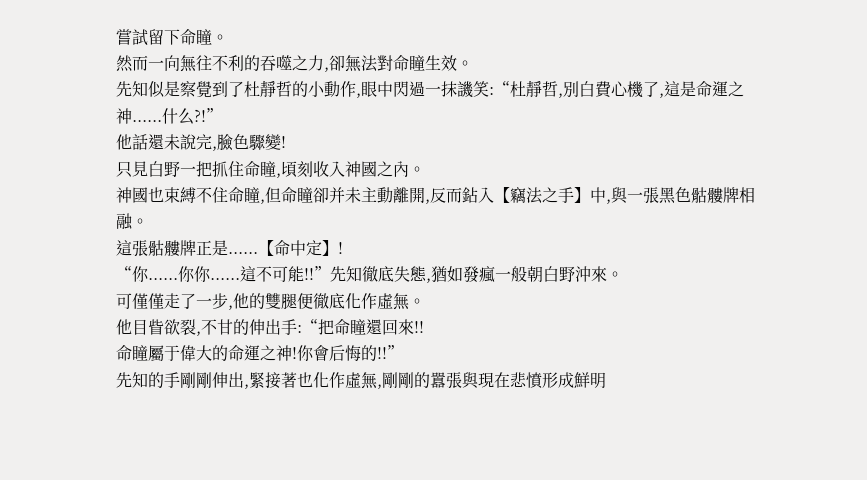嘗試留下命瞳。
然而一向無往不利的吞噬之力,卻無法對命瞳生效。
先知似是察覺到了杜靜哲的小動作,眼中閃過一抹譏笑:“杜靜哲,別白費心機了,這是命運之神......什么?!”
他話還未說完,臉色驟變!
只見白野一把抓住命瞳,頃刻收入神國之內。
神國也束縛不住命瞳,但命瞳卻并未主動離開,反而鉆入【竊法之手】中,與一張黑色骷髏牌相融。
這張骷髏牌正是......【命中定】!
“你......你你......這不可能!!”先知徹底失態,猶如發瘋一般朝白野沖來。
可僅僅走了一步,他的雙腿便徹底化作虛無。
他目眥欲裂,不甘的伸出手:“把命瞳還回來!!
命瞳屬于偉大的命運之神!你會后悔的!!”
先知的手剛剛伸出,緊接著也化作虛無,剛剛的囂張與現在悲憤形成鮮明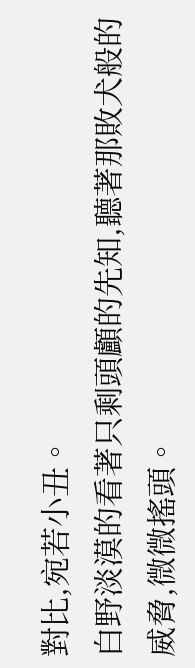對比,宛若小丑。
白野淡漠的看著只剩頭顱的先知,聽著那敗犬般的威脅,微微搖頭。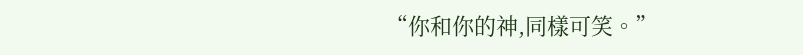“你和你的神,同樣可笑。”